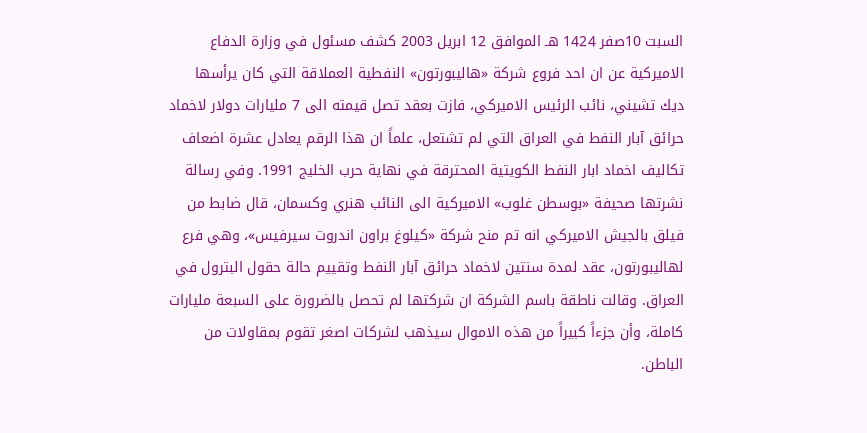السبت 10صفر 1424 هـ الموافق 12 ابريل 2003 كشف مسئول في وزارة الدفاع الاميركية عن ان احد فروع شركة «هاليبورتون» النفطية العملاقة التي كان يرأسها ديك تشيني، نائب الرئيس الاميركي، فازت بعقد تصل قيمته الى 7 مليارات دولار لاخماد حرائق آبار النفط في العراق التي لم تشتعل، علماً ان هذا الرقم يعادل عشرة اضعاف تكاليف اخماد ابار النفط الكويتية المحترقة في نهاية حرب الخليج 1991. وفي رسالة نشرتها صحيفة «بوسطن غلوب» الاميركية الى النائب هنري وكسمان، قال ضابط من فيلق بالجيش الاميركي انه تم منح شركة «كيلوغ براون اندروت سيرفيس»، وهي فرع لهاليبورتون، عقد لمدة سنتين لاخماد حرائق آبار النفط وتقييم حالة حقول البترول في العراق. وقالت ناطقة باسم الشركة ان شركتها لم تحصل بالضرورة على السبعة مليارات كاملة، وأن جزءاً كبيراً من هذه الاموال سيذهب لشركات اصغر تقوم بمقاولات من الباطن.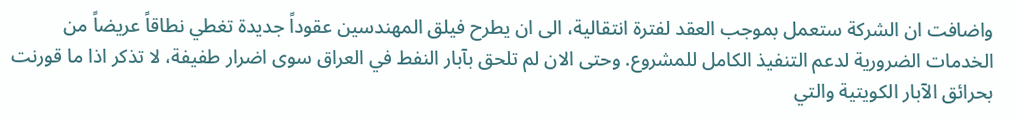واضافت ان الشركة ستعمل بموجب العقد لفترة انتقالية، الى ان يطرح فيلق المهندسين عقوداً جديدة تغطي نطاقاً عريضاً من الخدمات الضرورية لدعم التنفيذ الكامل للمشروع. وحتى الان لم تلحق بآبار النفط في العراق سوى اضرار طفيفة، لا تذكر اذا ما قورنت بحرائق الآبار الكويتية والتي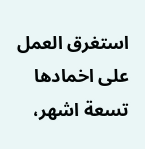استغرق العمل على اخمادها تسعة اشهر،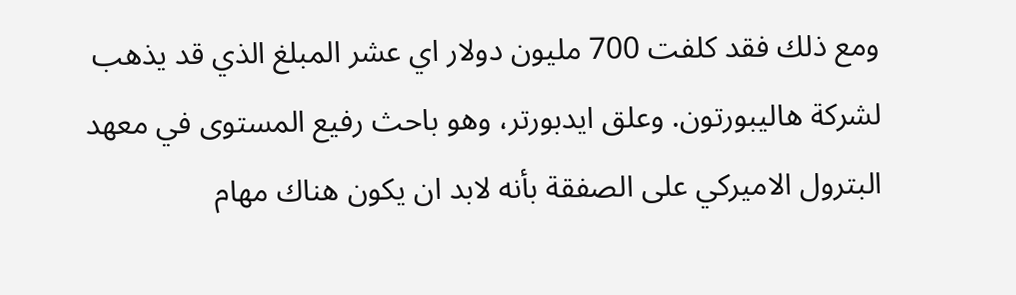ومع ذلك فقد كلفت 700 مليون دولار اي عشر المبلغ الذي قد يذهب لشركة هاليبورتون. وعلق ايدبورتر، وهو باحث رفيع المستوى في معهد البترول الاميركي على الصفقة بأنه لابد ان يكون هناك مهام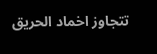تتجاوز اخماد الحريق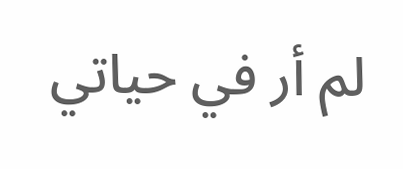لم أر في حياتي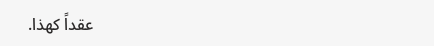عقداً كهذا.